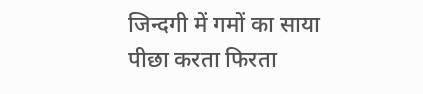जिन्दगी में गमों का साया
पीछा करता फिरता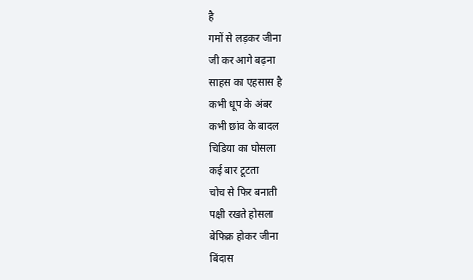है
गमों से लड़कर जीना
जी कर आगे बढ़ना
साहस का एहसास है
कभी धूप के अंबर
कभी छांव के बादल
चिडिया का घोसला
कई बार टूटता
चोच से फिर बनाती
पक्षी रखते होसला
बेफिक्र होकर जीना
बिंदास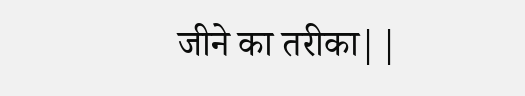जीने का तरीका||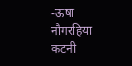-ऊषा नौगरहिया
कटनी